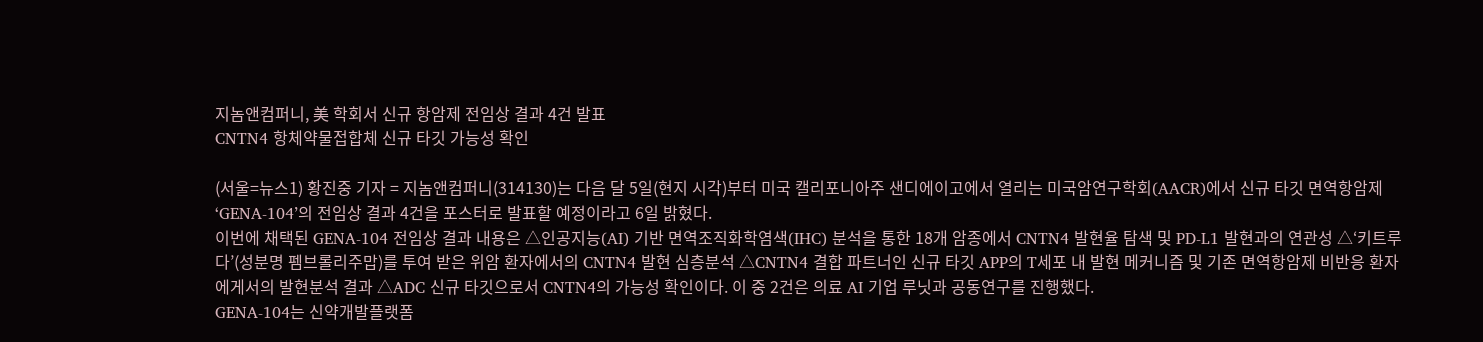지놈앤컴퍼니, 美 학회서 신규 항암제 전임상 결과 4건 발표
CNTN4 항체약물접합체 신규 타깃 가능성 확인

(서울=뉴스1) 황진중 기자 = 지놈앤컴퍼니(314130)는 다음 달 5일(현지 시각)부터 미국 캘리포니아주 샌디에이고에서 열리는 미국암연구학회(AACR)에서 신규 타깃 면역항암제 ‘GENA-104’의 전임상 결과 4건을 포스터로 발표할 예정이라고 6일 밝혔다.
이번에 채택된 GENA-104 전임상 결과 내용은 △인공지능(AI) 기반 면역조직화학염색(IHC) 분석을 통한 18개 암종에서 CNTN4 발현율 탐색 및 PD-L1 발현과의 연관성 △‘키트루다’(성분명 펨브롤리주맙)를 투여 받은 위암 환자에서의 CNTN4 발현 심층분석 △CNTN4 결합 파트너인 신규 타깃 APP의 T세포 내 발현 메커니즘 및 기존 면역항암제 비반응 환자에게서의 발현분석 결과 △ADC 신규 타깃으로서 CNTN4의 가능성 확인이다. 이 중 2건은 의료 AI 기업 루닛과 공동연구를 진행했다.
GENA-104는 신약개발플랫폼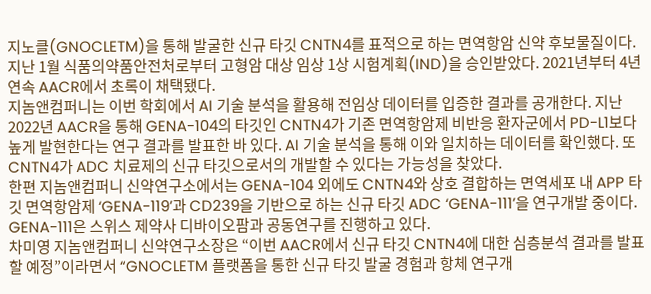지노클(GNOCLETM)을 통해 발굴한 신규 타깃 CNTN4를 표적으로 하는 면역항암 신약 후보물질이다. 지난 1월 식품의약품안전처로부터 고형암 대상 임상 1상 시험계획(IND)을 승인받았다. 2021년부터 4년 연속 AACR에서 초록이 채택됐다.
지놈앤컴퍼니는 이번 학회에서 AI 기술 분석을 활용해 전임상 데이터를 입증한 결과를 공개한다. 지난 2022년 AACR을 통해 GENA-104의 타깃인 CNTN4가 기존 면역항암제 비반응 환자군에서 PD-L1보다 높게 발현한다는 연구 결과를 발표한 바 있다. AI 기술 분석을 통해 이와 일치하는 데이터를 확인했다. 또 CNTN4가 ADC 치료제의 신규 타깃으로서의 개발할 수 있다는 가능성을 찾았다.
한편 지놈앤컴퍼니 신약연구소에서는 GENA-104 외에도 CNTN4와 상호 결합하는 면역세포 내 APP 타깃 면역항암제 ‘GENA-119’과 CD239을 기반으로 하는 신규 타깃 ADC ‘GENA-111’을 연구개발 중이다. GENA-111은 스위스 제약사 디바이오팜과 공동연구를 진행하고 있다.
차미영 지놈앤컴퍼니 신약연구소장은 “이번 AACR에서 신규 타깃 CNTN4에 대한 심층분석 결과를 발표할 예정”이라면서 “GNOCLETM 플랫폼을 통한 신규 타깃 발굴 경험과 항체 연구개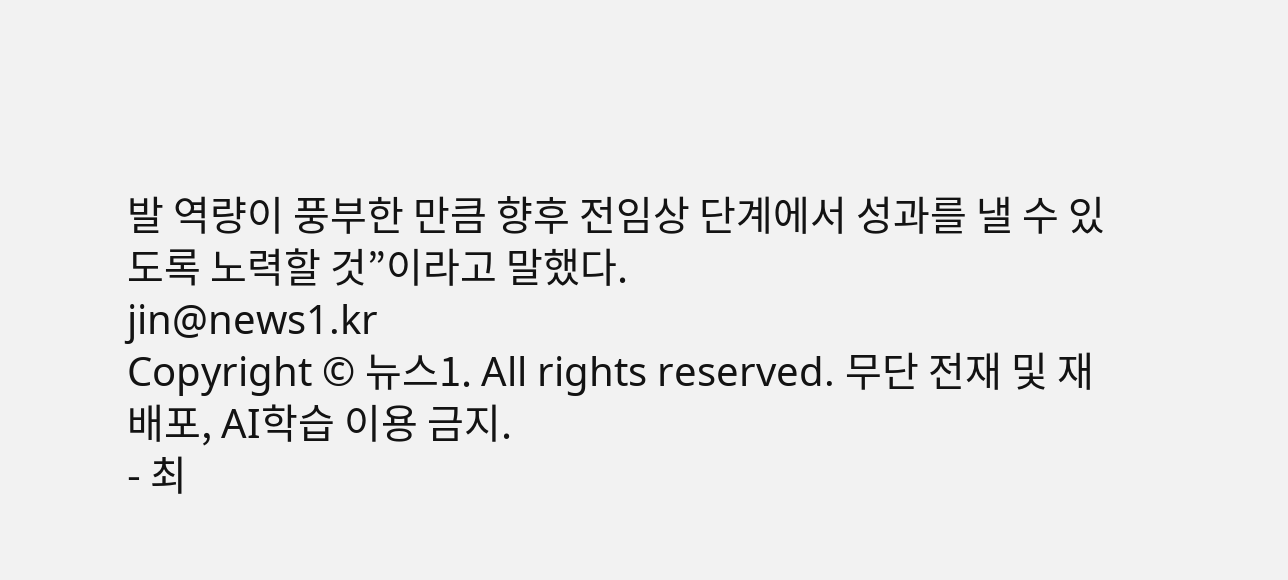발 역량이 풍부한 만큼 향후 전임상 단계에서 성과를 낼 수 있도록 노력할 것”이라고 말했다.
jin@news1.kr
Copyright © 뉴스1. All rights reserved. 무단 전재 및 재배포, AI학습 이용 금지.
- 최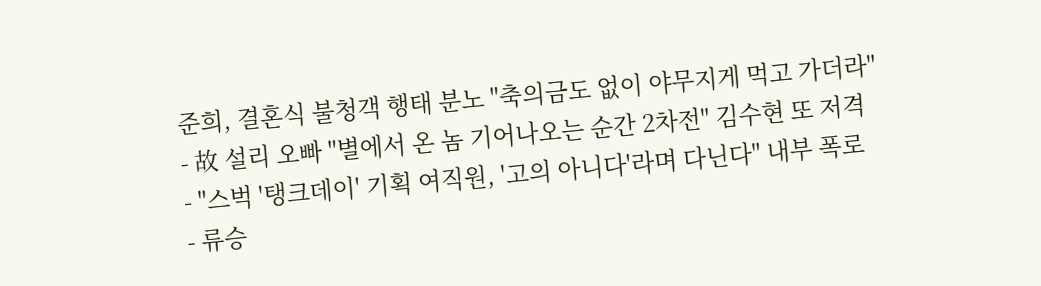준희, 결혼식 불청객 행태 분노 "축의금도 없이 야무지게 먹고 가더라"
- 故 설리 오빠 "별에서 온 놈 기어나오는 순간 2차전" 김수현 또 저격
- "스벅 '탱크데이' 기획 여직원, '고의 아니다'라며 다닌다" 내부 폭로
- 류승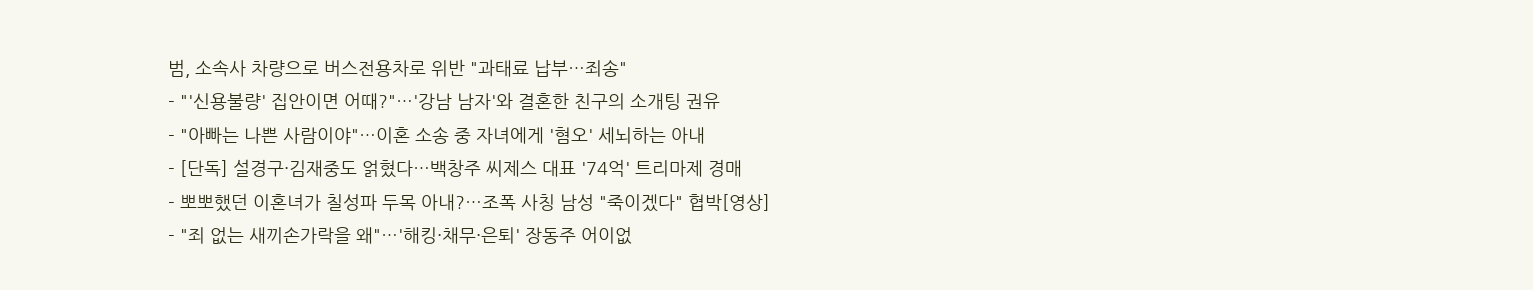범, 소속사 차량으로 버스전용차로 위반 "과태료 납부…죄송"
- "'신용불량' 집안이면 어때?"…'강남 남자'와 결혼한 친구의 소개팅 권유
- "아빠는 나쁜 사람이야"…이혼 소송 중 자녀에게 '혐오' 세뇌하는 아내
- [단독] 설경구·김재중도 얽혔다…백창주 씨제스 대표 '74억' 트리마제 경매
- 뽀뽀했던 이혼녀가 칠성파 두목 아내?…조폭 사칭 남성 "죽이겠다" 협박[영상]
- "죄 없는 새끼손가락을 왜"…'해킹·채무·은퇴' 장동주 어이없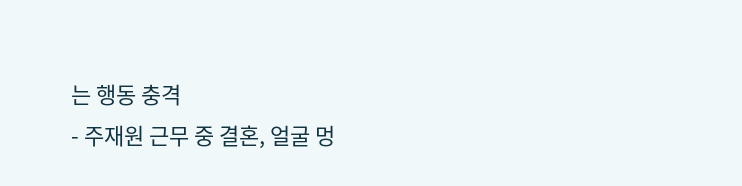는 행동 충격
- 주재원 근무 중 결혼, 얼굴 멍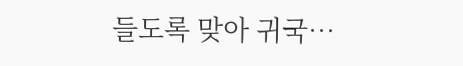들도록 맞아 귀국…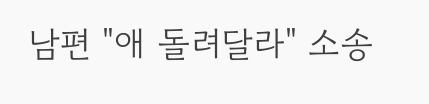남편 "애 돌려달라" 소송